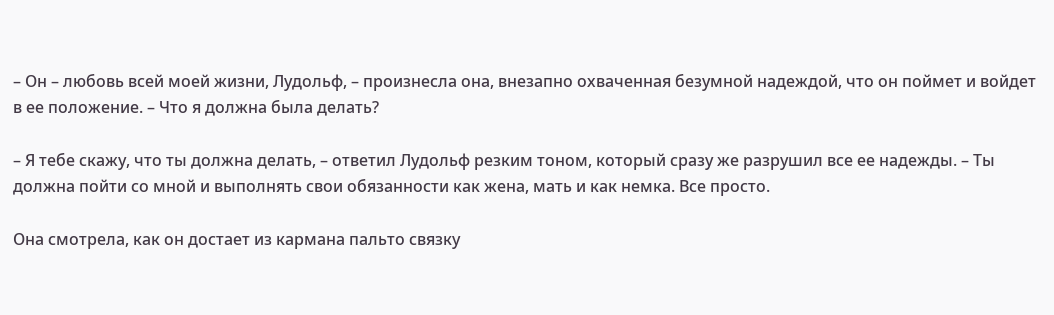– Он – любовь всей моей жизни, Лудольф, – произнесла она, внезапно охваченная безумной надеждой, что он поймет и войдет в ее положение. – Что я должна была делать?

– Я тебе скажу, что ты должна делать, – ответил Лудольф резким тоном, который сразу же разрушил все ее надежды. – Ты должна пойти со мной и выполнять свои обязанности как жена, мать и как немка. Все просто.

Она смотрела, как он достает из кармана пальто связку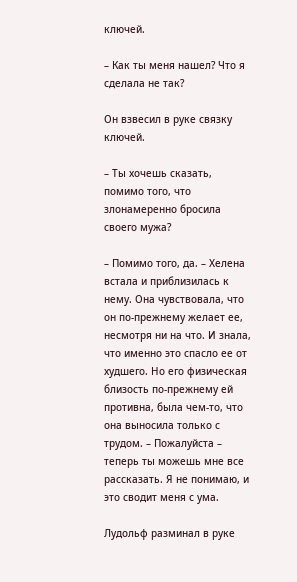ключей.

– Как ты меня нашел? Что я сделала не так?

Он взвесил в руке связку ключей.

– Ты хочешь сказать, помимо того, что злонамеренно бросила своего мужа?

– Помимо того, да. – Хелена встала и приблизилась к нему. Она чувствовала, что он по-прежнему желает ее, несмотря ни на что. И знала, что именно это спасло ее от худшего. Но его физическая близость по-прежнему ей противна, была чем-то, что она выносила только с трудом. – Пожалуйста – теперь ты можешь мне все рассказать. Я не понимаю, и это сводит меня с ума.

Лудольф разминал в руке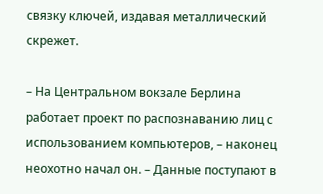связку ключей, издавая металлический скрежет.

– На Центральном вокзале Берлина работает проект по распознаванию лиц с использованием компьютеров, – наконец неохотно начал он. – Данные поступают в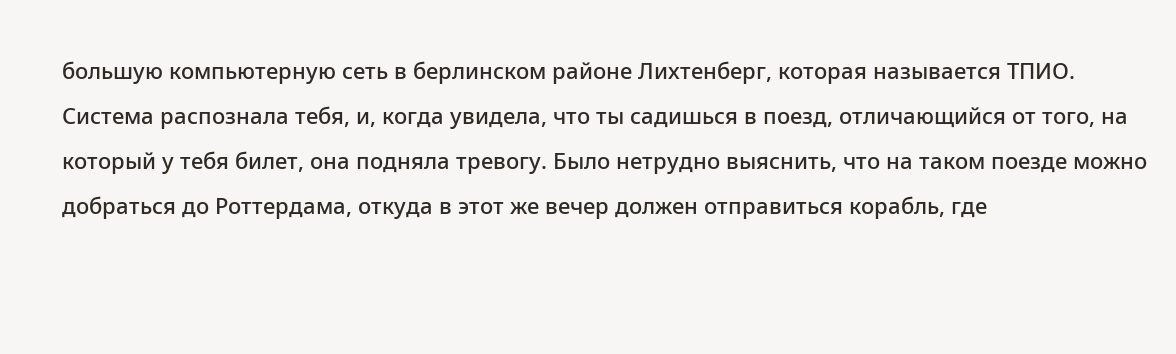большую компьютерную сеть в берлинском районе Лихтенберг, которая называется ТПИО. Система распознала тебя, и, когда увидела, что ты садишься в поезд, отличающийся от того, на который у тебя билет, она подняла тревогу. Было нетрудно выяснить, что на таком поезде можно добраться до Роттердама, откуда в этот же вечер должен отправиться корабль, где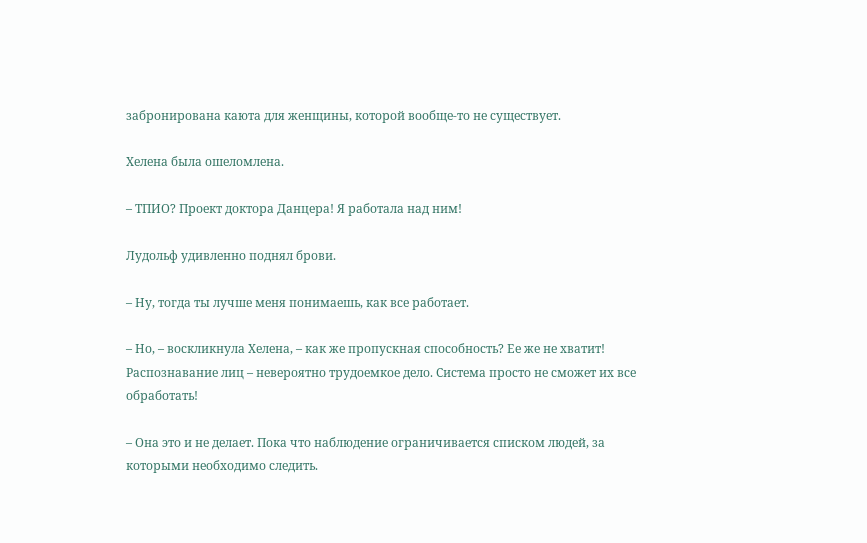забронирована каюта для женщины, которой вообще-то не существует.

Хелена была ошеломлена.

– ТПИО? Проект доктора Данцера! Я работала над ним!

Лудольф удивленно поднял брови.

– Ну, тогда ты лучше меня понимаешь, как все работает.

– Но, – воскликнула Хелена, – как же пропускная способность? Ее же не хватит! Распознавание лиц – невероятно трудоемкое дело. Система просто не сможет их все обработать!

– Она это и не делает. Пока что наблюдение ограничивается списком людей, за которыми необходимо следить.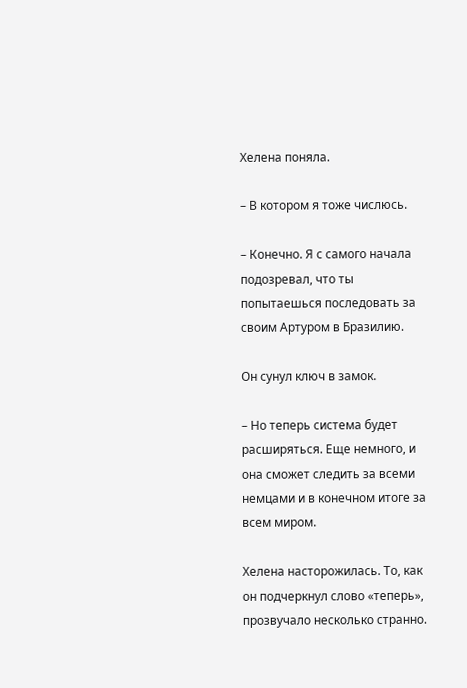Хелена поняла.

– В котором я тоже числюсь.

– Конечно. Я с самого начала подозревал, что ты попытаешься последовать за своим Артуром в Бразилию.

Он сунул ключ в замок.

– Но теперь система будет расширяться. Еще немного, и она сможет следить за всеми немцами и в конечном итоге за всем миром.

Хелена насторожилась. То, как он подчеркнул слово «теперь», прозвучало несколько странно.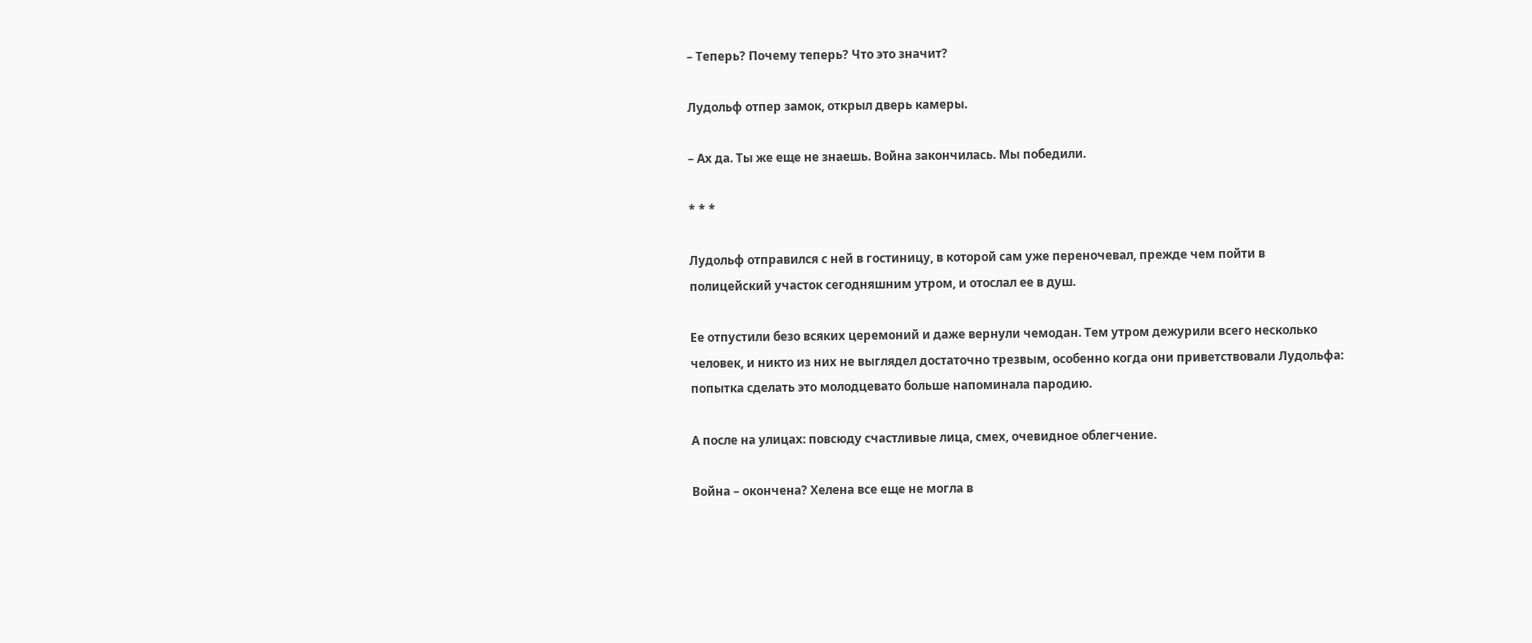– Теперь? Почему теперь? Что это значит?

Лудольф отпер замок, открыл дверь камеры.

– Ах да. Ты же еще не знаешь. Война закончилась. Мы победили.

* * *

Лудольф отправился с ней в гостиницу, в которой сам уже переночевал, прежде чем пойти в полицейский участок сегодняшним утром, и отослал ее в душ.

Ее отпустили безо всяких церемоний и даже вернули чемодан. Тем утром дежурили всего несколько человек, и никто из них не выглядел достаточно трезвым, особенно когда они приветствовали Лудольфа: попытка сделать это молодцевато больше напоминала пародию.

А после на улицах: повсюду счастливые лица, смех, очевидное облегчение.

Война – окончена? Хелена все еще не могла в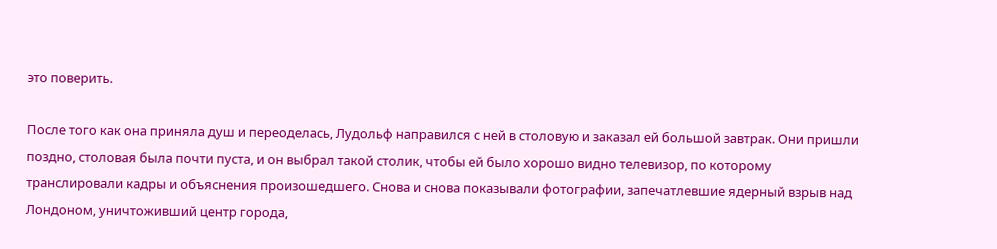это поверить.

После того как она приняла душ и переоделась, Лудольф направился с ней в столовую и заказал ей большой завтрак. Они пришли поздно, столовая была почти пуста, и он выбрал такой столик, чтобы ей было хорошо видно телевизор, по которому транслировали кадры и объяснения произошедшего. Снова и снова показывали фотографии, запечатлевшие ядерный взрыв над Лондоном, уничтоживший центр города,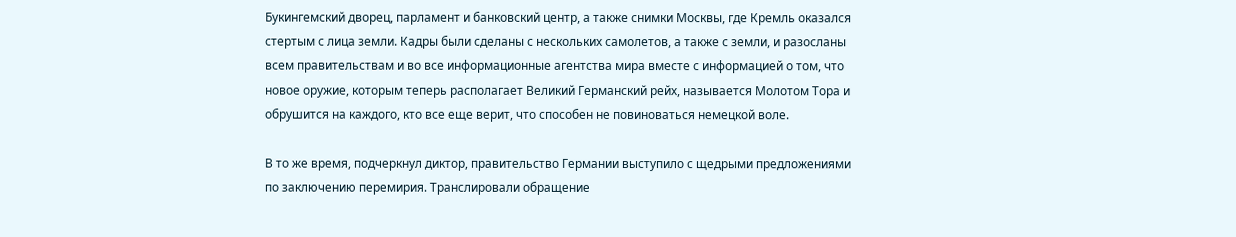Букингемский дворец, парламент и банковский центр, а также снимки Москвы, где Кремль оказался стертым с лица земли. Кадры были сделаны с нескольких самолетов, а также с земли, и разосланы всем правительствам и во все информационные агентства мира вместе с информацией о том, что новое оружие, которым теперь располагает Великий Германский рейх, называется Молотом Тора и обрушится на каждого, кто все еще верит, что способен не повиноваться немецкой воле.

В то же время, подчеркнул диктор, правительство Германии выступило с щедрыми предложениями по заключению перемирия. Транслировали обращение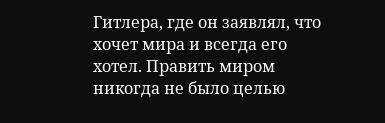Гитлера, где он заявлял, что хочет мира и всегда его хотел. Править миром никогда не было целью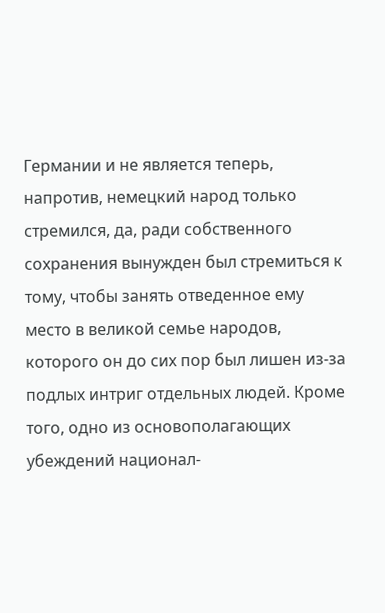Германии и не является теперь, напротив, немецкий народ только стремился, да, ради собственного сохранения вынужден был стремиться к тому, чтобы занять отведенное ему место в великой семье народов, которого он до сих пор был лишен из-за подлых интриг отдельных людей. Кроме того, одно из основополагающих убеждений национал-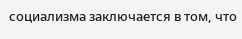социализма заключается в том, что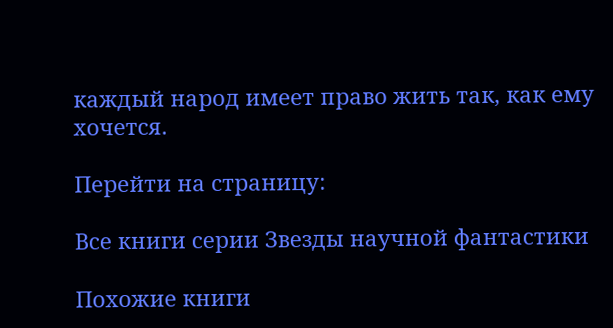каждый народ имеет право жить так, как ему хочется.

Перейти на страницу:

Все книги серии Звезды научной фантастики

Похожие книги